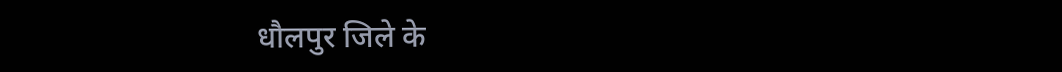धौलपुर जिले के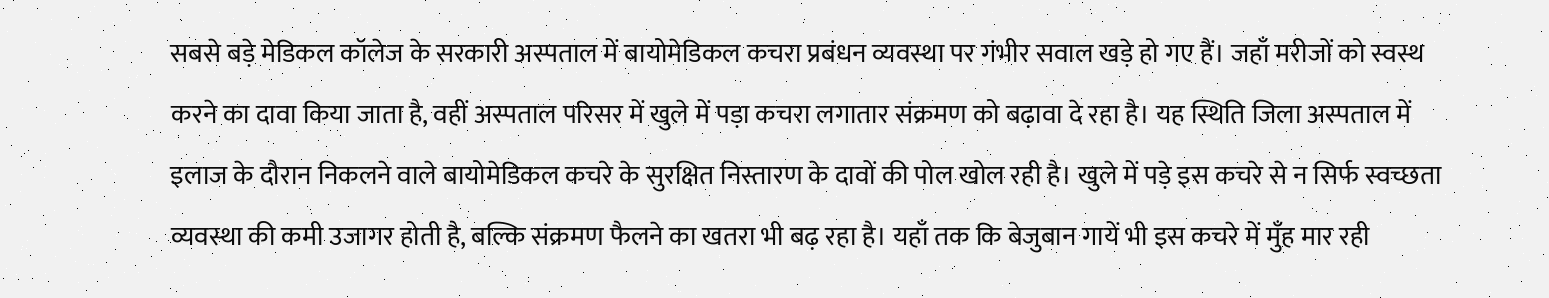सबसे बड़े मेडिकल कॉलेज के सरकारी अस्पताल में बायोमेडिकल कचरा प्रबंधन व्यवस्था पर गंभीर सवाल खड़े हो गए हैं। जहाँ मरीजों को स्वस्थ करने का दावा किया जाता है, वहीं अस्पताल परिसर में खुले में पड़ा कचरा लगातार संक्रमण को बढ़ावा दे रहा है। यह स्थिति जिला अस्पताल में इलाज के दौरान निकलने वाले बायोमेडिकल कचरे के सुरक्षित निस्तारण के दावों की पोल खोल रही है। खुले में पड़े इस कचरे से न सिर्फ स्वच्छता व्यवस्था की कमी उजागर होती है, बल्कि संक्रमण फैलने का खतरा भी बढ़ रहा है। यहाँ तक कि बेजुबान गायें भी इस कचरे में मुँह मार रही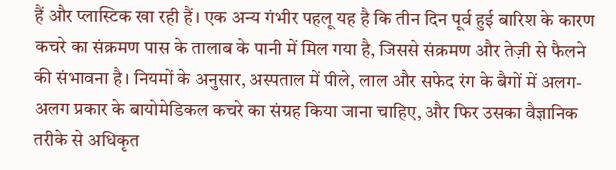हैं और प्लास्टिक खा रही हैं। एक अन्य गंभीर पहलू यह है कि तीन दिन पूर्व हुई बारिश के कारण कचरे का संक्रमण पास के तालाब के पानी में मिल गया है, जिससे संक्रमण और तेज़ी से फैलने की संभावना है। नियमों के अनुसार, अस्पताल में पीले, लाल और सफेद रंग के बैगों में अलग-अलग प्रकार के बायोमेडिकल कचरे का संग्रह किया जाना चाहिए, और फिर उसका वैज्ञानिक तरीके से अधिकृत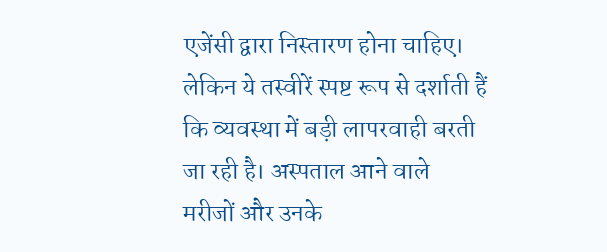एजेंसी द्वारा निस्तारण होना चाहिए। लेकिन ये तस्वीरें स्पष्ट रूप से दर्शाती हैं कि व्यवस्था में बड़ी लापरवाही बरती जा रही है। अस्पताल आने वाले मरीजों और उनके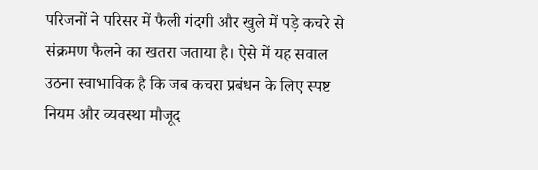परिजनों ने परिसर में फैली गंदगी और खुले में पड़े कचरे से संक्रमण फैलने का खतरा जताया है। ऐसे में यह सवाल उठना स्वाभाविक है कि जब कचरा प्रबंधन के लिए स्पष्ट नियम और व्यवस्था मौजूद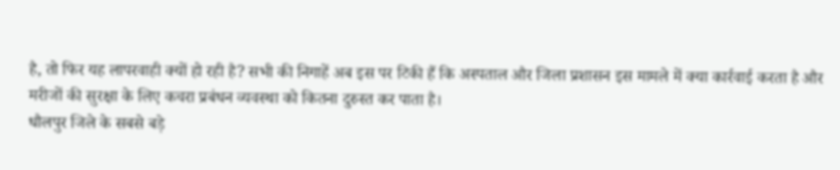है, तो फिर यह लापरवाही क्यों हो रही है? सभी की निगाहें अब इस पर टिकी हैं कि अस्पताल और जिला प्रशासन इस मामले में क्या कार्रवाई करता है और मरीजों की सुरक्षा के लिए कचरा प्रबंधन व्यवस्था को कितना दुरुस्त कर पाता है।
धौलपुर जिले के सबसे बड़े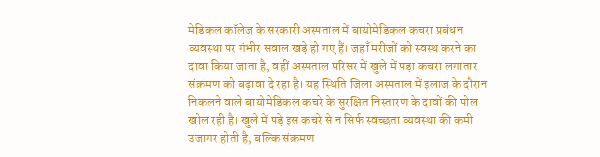मेडिकल कॉलेज के सरकारी अस्पताल में बायोमेडिकल कचरा प्रबंधन व्यवस्था पर गंभीर सवाल खड़े हो गए हैं। जहाँ मरीजों को स्वस्थ करने का दावा किया जाता है, वहीं अस्पताल परिसर में खुले में पड़ा कचरा लगातार संक्रमण को बढ़ावा दे रहा है। यह स्थिति जिला अस्पताल में इलाज के दौरान निकलने वाले बायोमेडिकल कचरे के सुरक्षित निस्तारण के दावों की पोल खोल रही है। खुले में पड़े इस कचरे से न सिर्फ स्वच्छता व्यवस्था की कमी उजागर होती है, बल्कि संक्रमण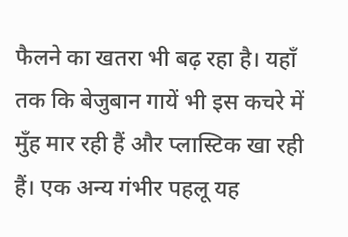फैलने का खतरा भी बढ़ रहा है। यहाँ तक कि बेजुबान गायें भी इस कचरे में मुँह मार रही हैं और प्लास्टिक खा रही हैं। एक अन्य गंभीर पहलू यह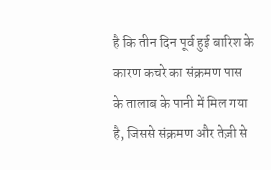है कि तीन दिन पूर्व हुई बारिश के कारण कचरे का संक्रमण पास के तालाब के पानी में मिल गया है, जिससे संक्रमण और तेज़ी से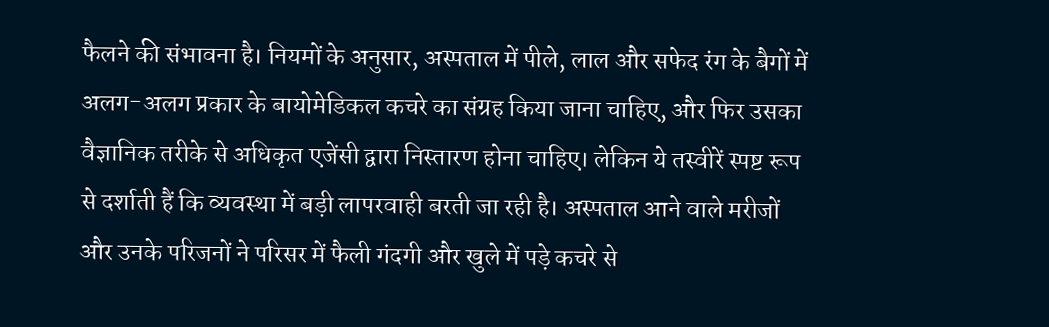फैलने की संभावना है। नियमों के अनुसार, अस्पताल में पीले, लाल और सफेद रंग के बैगों में अलग-अलग प्रकार के बायोमेडिकल कचरे का संग्रह किया जाना चाहिए, और फिर उसका वैज्ञानिक तरीके से अधिकृत एजेंसी द्वारा निस्तारण होना चाहिए। लेकिन ये तस्वीरें स्पष्ट रूप से दर्शाती हैं कि व्यवस्था में बड़ी लापरवाही बरती जा रही है। अस्पताल आने वाले मरीजों और उनके परिजनों ने परिसर में फैली गंदगी और खुले में पड़े कचरे से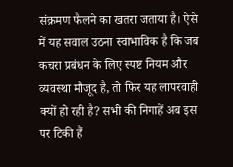संक्रमण फैलने का खतरा जताया है। ऐसे में यह सवाल उठना स्वाभाविक है कि जब कचरा प्रबंधन के लिए स्पष्ट नियम और व्यवस्था मौजूद है, तो फिर यह लापरवाही क्यों हो रही है? सभी की निगाहें अब इस पर टिकी हैं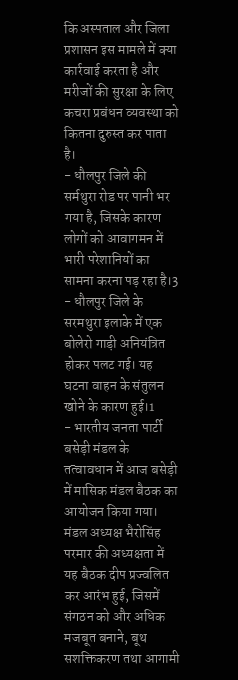कि अस्पताल और जिला प्रशासन इस मामले में क्या कार्रवाई करता है और मरीजों की सुरक्षा के लिए कचरा प्रबंधन व्यवस्था को कितना दुरुस्त कर पाता है।
- धौलपुर जिले की सर्मथुरा रोड पर पानी भर गया है, जिसके कारण लोगों को आवागमन में भारी परेशानियों का सामना करना पड़ रहा है।3
- धौलपुर जिले के सरमथुरा इलाके में एक बोलेरो गाड़ी अनियंत्रित होकर पलट गई। यह घटना वाहन के संतुलन खोने के कारण हुई।1
- भारतीय जनता पार्टी बसेड़ी मंडल के तत्वावधान में आज बसेड़ी में मासिक मंडल बैठक का आयोजन किया गया। मंडल अध्यक्ष भैरोसिंह परमार की अध्यक्षता में यह बैठक दीप प्रज्वलित कर आरंभ हुई, जिसमें संगठन को और अधिक मजबूत बनाने, बूथ सशक्तिकरण तथा आगामी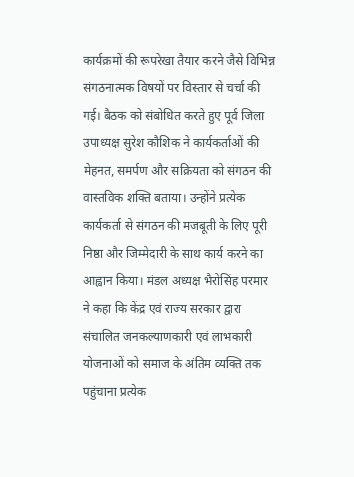कार्यक्रमों की रूपरेखा तैयार करने जैसे विभिन्न संगठनात्मक विषयों पर विस्तार से चर्चा की गई। बैठक को संबोधित करते हुए पूर्व जिला उपाध्यक्ष सुरेश कौशिक ने कार्यकर्ताओं की मेहनत, समर्पण और सक्रियता को संगठन की वास्तविक शक्ति बताया। उन्होंने प्रत्येक कार्यकर्ता से संगठन की मजबूती के लिए पूरी निष्ठा और जिम्मेदारी के साथ कार्य करने का आह्वान किया। मंडल अध्यक्ष भैरोसिंह परमार ने कहा कि केंद्र एवं राज्य सरकार द्वारा संचालित जनकल्याणकारी एवं लाभकारी योजनाओं को समाज के अंतिम व्यक्ति तक पहुंचाना प्रत्येक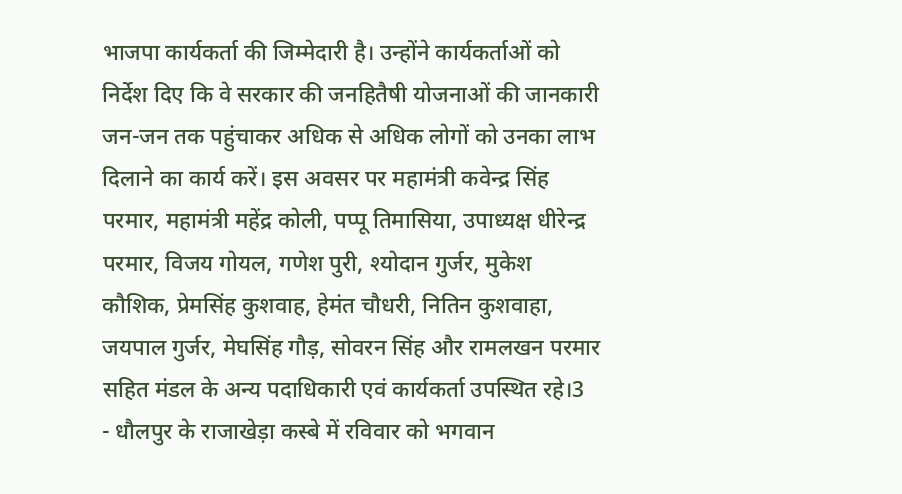भाजपा कार्यकर्ता की जिम्मेदारी है। उन्होंने कार्यकर्ताओं को निर्देश दिए कि वे सरकार की जनहितैषी योजनाओं की जानकारी जन-जन तक पहुंचाकर अधिक से अधिक लोगों को उनका लाभ दिलाने का कार्य करें। इस अवसर पर महामंत्री कवेन्द्र सिंह परमार, महामंत्री महेंद्र कोली, पप्पू तिमासिया, उपाध्यक्ष धीरेन्द्र परमार, विजय गोयल, गणेश पुरी, श्योदान गुर्जर, मुकेश कौशिक, प्रेमसिंह कुशवाह, हेमंत चौधरी, नितिन कुशवाहा, जयपाल गुर्जर, मेघसिंह गौड़, सोवरन सिंह और रामलखन परमार सहित मंडल के अन्य पदाधिकारी एवं कार्यकर्ता उपस्थित रहे।3
- धौलपुर के राजाखेड़ा कस्बे में रविवार को भगवान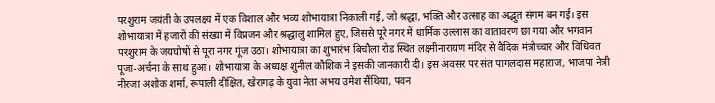परशुराम जयंती के उपलक्ष्य में एक विशाल और भव्य शोभायात्रा निकाली गई, जो श्रद्धा, भक्ति और उत्साह का अद्भुत संगम बन गई। इस शोभायात्रा में हजारों की संख्या में विप्रजन और श्रद्धालु शामिल हुए, जिससे पूरे नगर में धार्मिक उल्लास का वातावरण छा गया और भगवान परशुराम के जयघोषों से पूरा नगर गूंज उठा। शोभायात्रा का शुभारंभ बिचौला रोड स्थित लक्ष्मीनारायण मंदिर से वैदिक मंत्रोच्चार और विधिवत पूजा-अर्चना के साथ हुआ। शोभायात्रा के अध्यक्ष शुनील कौशिक ने इसकी जानकारी दी। इस अवसर पर संत पागलदास महाराज, भाजपा नेत्री नीरजा अशोक शर्मा, रूपाली दीक्षित, खेरागढ़ के युवा नेता अभय उमेश सैंथिया, पवन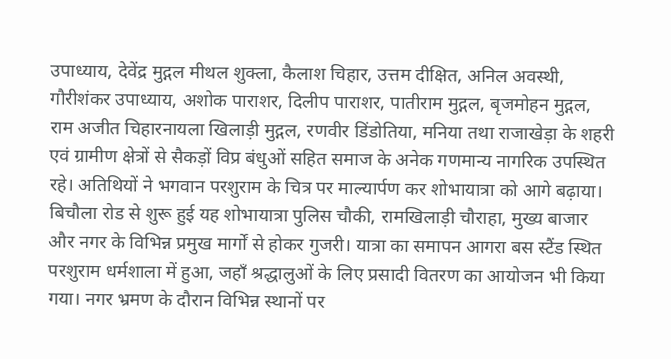उपाध्याय, देवेंद्र मुद्गल मीथल शुक्ला, कैलाश चिहार, उत्तम दीक्षित, अनिल अवस्थी, गौरीशंकर उपाध्याय, अशोक पाराशर, दिलीप पाराशर, पातीराम मुद्गल, बृजमोहन मुद्गल, राम अजीत चिहारनायला खिलाड़ी मुद्गल, रणवीर डिंडोतिया, मनिया तथा राजाखेड़ा के शहरी एवं ग्रामीण क्षेत्रों से सैकड़ों विप्र बंधुओं सहित समाज के अनेक गणमान्य नागरिक उपस्थित रहे। अतिथियों ने भगवान परशुराम के चित्र पर माल्यार्पण कर शोभायात्रा को आगे बढ़ाया। बिचौला रोड से शुरू हुई यह शोभायात्रा पुलिस चौकी, रामखिलाड़ी चौराहा, मुख्य बाजार और नगर के विभिन्न प्रमुख मार्गों से होकर गुजरी। यात्रा का समापन आगरा बस स्टैंड स्थित परशुराम धर्मशाला में हुआ, जहाँ श्रद्धालुओं के लिए प्रसादी वितरण का आयोजन भी किया गया। नगर भ्रमण के दौरान विभिन्न स्थानों पर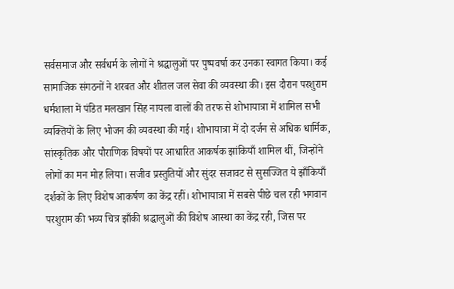सर्वसमाज और सर्वधर्म के लोगों ने श्रद्धालुओं पर पुष्पवर्षा कर उनका स्वागत किया। कई सामाजिक संगठनों ने शरबत और शीतल जल सेवा की व्यवस्था की। इस दौरान परशुराम धर्मशाला में पंडित मलखान सिंह नायला वालों की तरफ से शोभायात्रा में शामिल सभी व्यक्तियों के लिए भोजन की व्यवस्था की गई। शोभायात्रा में दो दर्जन से अधिक धार्मिक, सांस्कृतिक और पौराणिक विषयों पर आधारित आकर्षक झांकियाँ शामिल थीं, जिन्होंने लोगों का मन मोह लिया। सजीव प्रस्तुतियों और सुंदर सजावट से सुसज्जित ये झाँकियाँ दर्शकों के लिए विशेष आकर्षण का केंद्र रहीं। शोभायात्रा में सबसे पीछे चल रही भगवान परशुराम की भव्य चित्र झाँकी श्रद्धालुओं की विशेष आस्था का केंद्र रही, जिस पर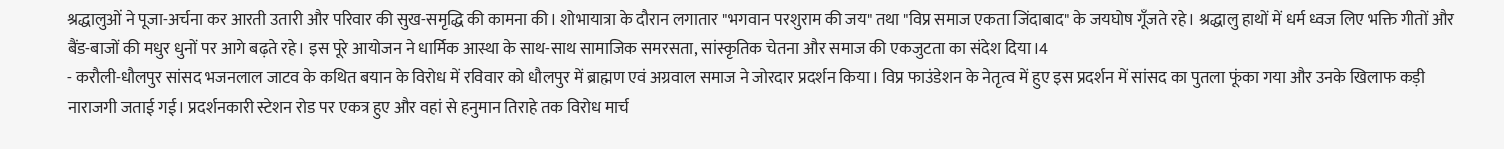श्रद्धालुओं ने पूजा-अर्चना कर आरती उतारी और परिवार की सुख-समृद्धि की कामना की। शोभायात्रा के दौरान लगातार "भगवान परशुराम की जय" तथा "विप्र समाज एकता जिंदाबाद" के जयघोष गूँजते रहे। श्रद्धालु हाथों में धर्म ध्वज लिए भक्ति गीतों और बैंड-बाजों की मधुर धुनों पर आगे बढ़ते रहे। इस पूरे आयोजन ने धार्मिक आस्था के साथ-साथ सामाजिक समरसता, सांस्कृतिक चेतना और समाज की एकजुटता का संदेश दिया।4
- करौली-धौलपुर सांसद भजनलाल जाटव के कथित बयान के विरोध में रविवार को धौलपुर में ब्राह्मण एवं अग्रवाल समाज ने जोरदार प्रदर्शन किया। विप्र फाउंडेशन के नेतृत्व में हुए इस प्रदर्शन में सांसद का पुतला फूंका गया और उनके खिलाफ कड़ी नाराजगी जताई गई। प्रदर्शनकारी स्टेशन रोड पर एकत्र हुए और वहां से हनुमान तिराहे तक विरोध मार्च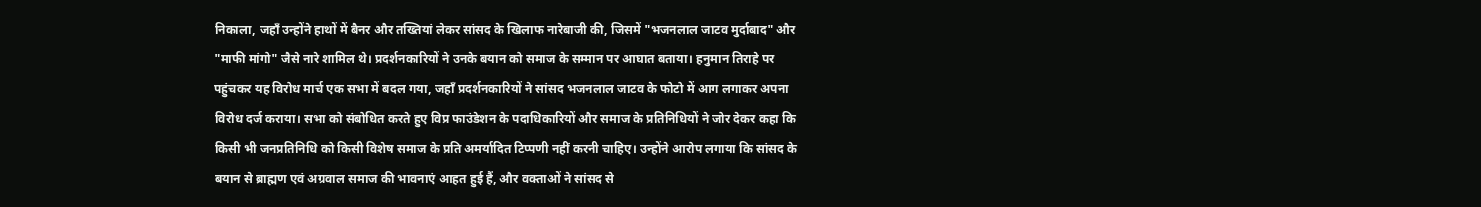निकाला, जहाँ उन्होंने हाथों में बैनर और तख्तियां लेकर सांसद के खिलाफ नारेबाजी की, जिसमें "भजनलाल जाटव मुर्दाबाद" और "माफी मांगो" जैसे नारे शामिल थे। प्रदर्शनकारियों ने उनके बयान को समाज के सम्मान पर आघात बताया। हनुमान तिराहे पर पहुंचकर यह विरोध मार्च एक सभा में बदल गया, जहाँ प्रदर्शनकारियों ने सांसद भजनलाल जाटव के फोटो में आग लगाकर अपना विरोध दर्ज कराया। सभा को संबोधित करते हुए विप्र फाउंडेशन के पदाधिकारियों और समाज के प्रतिनिधियों ने जोर देकर कहा कि किसी भी जनप्रतिनिधि को किसी विशेष समाज के प्रति अमर्यादित टिप्पणी नहीं करनी चाहिए। उन्होंने आरोप लगाया कि सांसद के बयान से ब्राह्मण एवं अग्रवाल समाज की भावनाएं आहत हुई हैं, और वक्ताओं ने सांसद से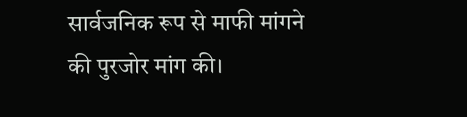सार्वजनिक रूप से माफी मांगने की पुरजोर मांग की।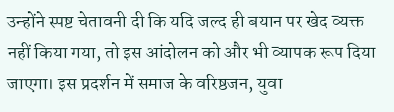उन्होंने स्पष्ट चेतावनी दी कि यदि जल्द ही बयान पर खेद व्यक्त नहीं किया गया, तो इस आंदोलन को और भी व्यापक रूप दिया जाएगा। इस प्रदर्शन में समाज के वरिष्ठजन, युवा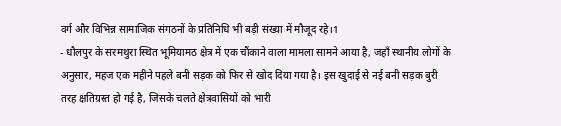वर्ग और विभिन्न सामाजिक संगठनों के प्रतिनिधि भी बड़ी संख्या में मौजूद रहे।1
- धौलपुर के सरमथुरा स्थित भूमियामठ क्षेत्र में एक चौंकाने वाला मामला सामने आया है, जहाँ स्थानीय लोगों के अनुसार, महज एक महीने पहले बनी सड़क को फिर से खोद दिया गया है। इस खुदाई से नई बनी सड़क बुरी तरह क्षतिग्रस्त हो गई है, जिसके चलते क्षेत्रवासियों को भारी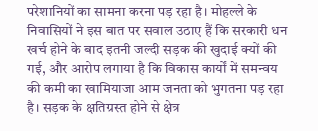परेशानियों का सामना करना पड़ रहा है। मोहल्ले के निवासियों ने इस बात पर सवाल उठाए हैं कि सरकारी धन खर्च होने के बाद इतनी जल्दी सड़क की खुदाई क्यों की गई, और आरोप लगाया है कि विकास कार्यों में समन्वय की कमी का खामियाजा आम जनता को भुगतना पड़ रहा है। सड़क के क्षतिग्रस्त होने से क्षेत्र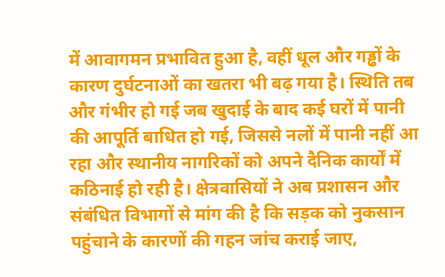में आवागमन प्रभावित हुआ है, वहीं धूल और गड्ढों के कारण दुर्घटनाओं का खतरा भी बढ़ गया है। स्थिति तब और गंभीर हो गई जब खुदाई के बाद कई घरों में पानी की आपूर्ति बाधित हो गई, जिससे नलों में पानी नहीं आ रहा और स्थानीय नागरिकों को अपने दैनिक कार्यों में कठिनाई हो रही है। क्षेत्रवासियों ने अब प्रशासन और संबंधित विभागों से मांग की है कि सड़क को नुकसान पहुंचाने के कारणों की गहन जांच कराई जाए,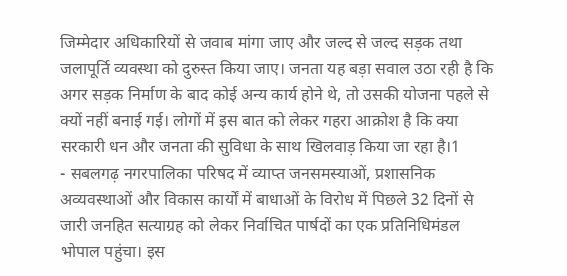जिम्मेदार अधिकारियों से जवाब मांगा जाए और जल्द से जल्द सड़क तथा जलापूर्ति व्यवस्था को दुरुस्त किया जाए। जनता यह बड़ा सवाल उठा रही है कि अगर सड़क निर्माण के बाद कोई अन्य कार्य होने थे, तो उसकी योजना पहले से क्यों नहीं बनाई गई। लोगों में इस बात को लेकर गहरा आक्रोश है कि क्या सरकारी धन और जनता की सुविधा के साथ खिलवाड़ किया जा रहा है।1
- सबलगढ़ नगरपालिका परिषद में व्याप्त जनसमस्याओं, प्रशासनिक अव्यवस्थाओं और विकास कार्यों में बाधाओं के विरोध में पिछले 32 दिनों से जारी जनहित सत्याग्रह को लेकर निर्वाचित पार्षदों का एक प्रतिनिधिमंडल भोपाल पहुंचा। इस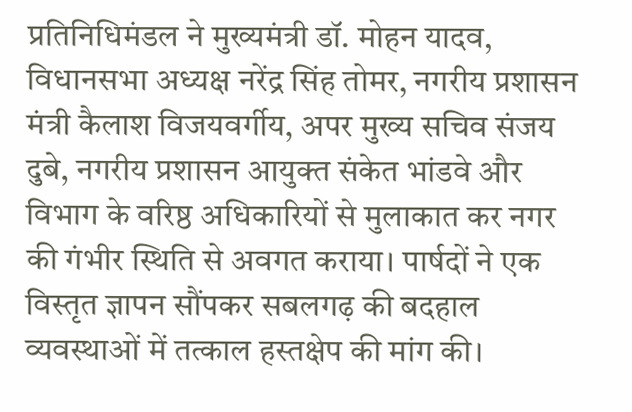प्रतिनिधिमंडल ने मुख्यमंत्री डॉ. मोहन यादव, विधानसभा अध्यक्ष नरेंद्र सिंह तोमर, नगरीय प्रशासन मंत्री कैलाश विजयवर्गीय, अपर मुख्य सचिव संजय दुबे, नगरीय प्रशासन आयुक्त संकेत भांडवे और विभाग के वरिष्ठ अधिकारियों से मुलाकात कर नगर की गंभीर स्थिति से अवगत कराया। पार्षदों ने एक विस्तृत ज्ञापन सौंपकर सबलगढ़ की बदहाल व्यवस्थाओं में तत्काल हस्तक्षेप की मांग की।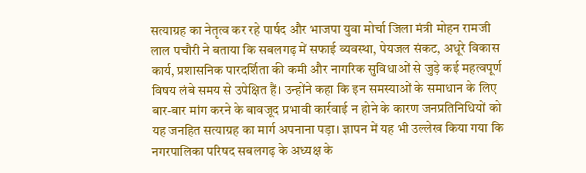सत्याग्रह का नेतृत्व कर रहे पार्षद और भाजपा युवा मोर्चा जिला मंत्री मोहन रामजी लाल पचौरी ने बताया कि सबलगढ़ में सफाई व्यवस्था, पेयजल संकट, अधूरे विकास कार्य, प्रशासनिक पारदर्शिता की कमी और नागरिक सुविधाओं से जुड़े कई महत्वपूर्ण विषय लंबे समय से उपेक्षित हैं। उन्होंने कहा कि इन समस्याओं के समाधान के लिए बार-बार मांग करने के बावजूद प्रभावी कार्रवाई न होने के कारण जनप्रतिनिधियों को यह जनहित सत्याग्रह का मार्ग अपनाना पड़ा। ज्ञापन में यह भी उल्लेख किया गया कि नगरपालिका परिषद सबलगढ़ के अध्यक्ष के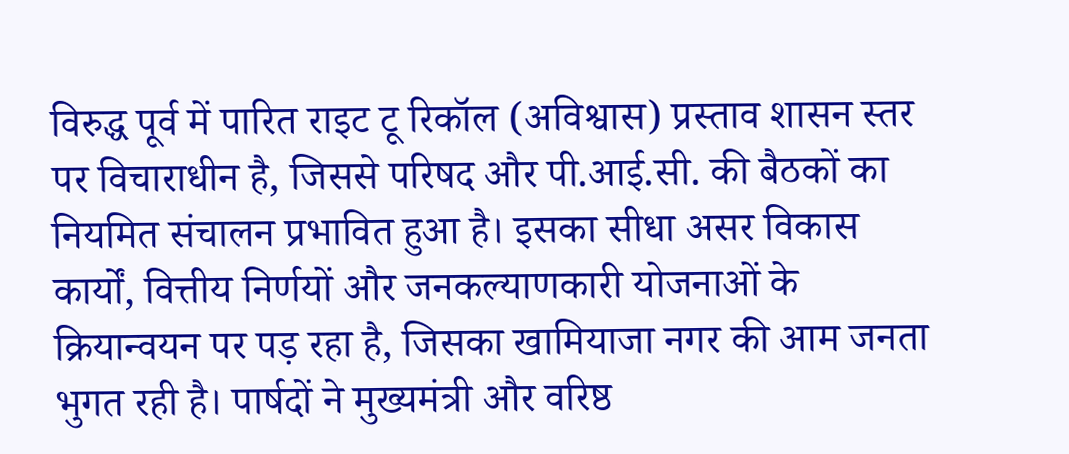विरुद्ध पूर्व में पारित राइट टू रिकॉल (अविश्वास) प्रस्ताव शासन स्तर पर विचाराधीन है, जिससे परिषद और पी.आई.सी. की बैठकों का नियमित संचालन प्रभावित हुआ है। इसका सीधा असर विकास कार्यों, वित्तीय निर्णयों और जनकल्याणकारी योजनाओं के क्रियान्वयन पर पड़ रहा है, जिसका खामियाजा नगर की आम जनता भुगत रही है। पार्षदों ने मुख्यमंत्री और वरिष्ठ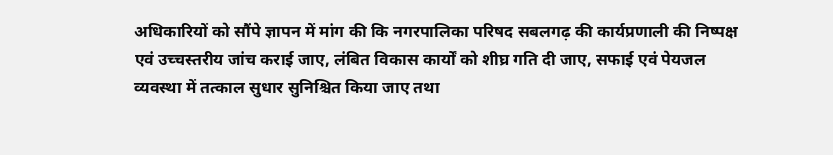अधिकारियों को सौंपे ज्ञापन में मांग की कि नगरपालिका परिषद सबलगढ़ की कार्यप्रणाली की निष्पक्ष एवं उच्चस्तरीय जांच कराई जाए, लंबित विकास कार्यों को शीघ्र गति दी जाए, सफाई एवं पेयजल व्यवस्था में तत्काल सुधार सुनिश्चित किया जाए तथा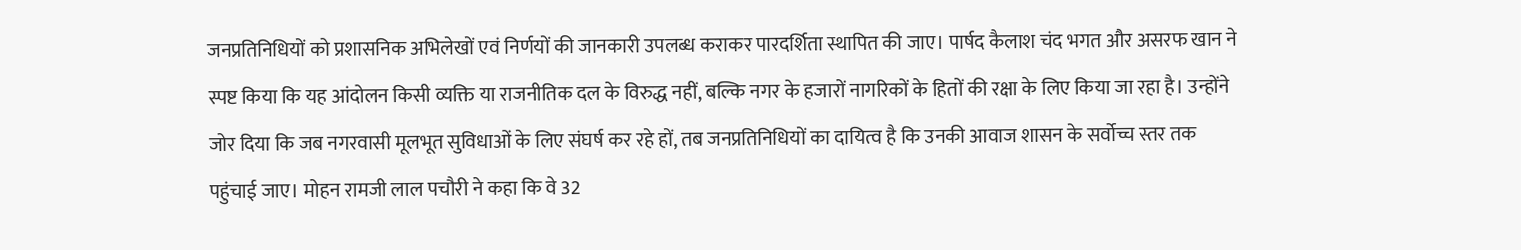जनप्रतिनिधियों को प्रशासनिक अभिलेखों एवं निर्णयों की जानकारी उपलब्ध कराकर पारदर्शिता स्थापित की जाए। पार्षद कैलाश चंद भगत और असरफ खान ने स्पष्ट किया कि यह आंदोलन किसी व्यक्ति या राजनीतिक दल के विरुद्ध नहीं, बल्कि नगर के हजारों नागरिकों के हितों की रक्षा के लिए किया जा रहा है। उन्होंने जोर दिया कि जब नगरवासी मूलभूत सुविधाओं के लिए संघर्ष कर रहे हों, तब जनप्रतिनिधियों का दायित्व है कि उनकी आवाज शासन के सर्वोच्च स्तर तक पहुंचाई जाए। मोहन रामजी लाल पचौरी ने कहा कि वे 32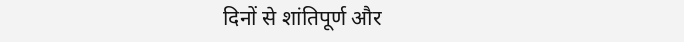दिनों से शांतिपूर्ण और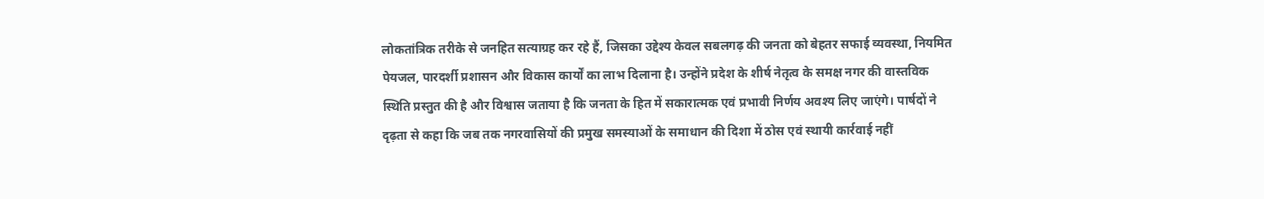लोकतांत्रिक तरीके से जनहित सत्याग्रह कर रहे हैं, जिसका उद्देश्य केवल सबलगढ़ की जनता को बेहतर सफाई व्यवस्था, नियमित पेयजल, पारदर्शी प्रशासन और विकास कार्यों का लाभ दिलाना है। उन्होंने प्रदेश के शीर्ष नेतृत्व के समक्ष नगर की वास्तविक स्थिति प्रस्तुत की है और विश्वास जताया है कि जनता के हित में सकारात्मक एवं प्रभावी निर्णय अवश्य लिए जाएंगे। पार्षदों ने दृढ़ता से कहा कि जब तक नगरवासियों की प्रमुख समस्याओं के समाधान की दिशा में ठोस एवं स्थायी कार्रवाई नहीं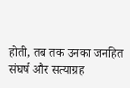होती, तब तक उनका जनहित संघर्ष और सत्याग्रह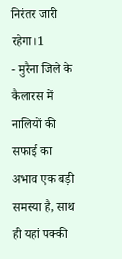निरंतर जारी रहेगा।1
- मुरैना जिले के कैलारस में नालियों की सफाई का अभाव एक बड़ी समस्या है, साथ ही यहां पक्की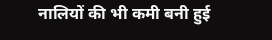नालियों की भी कमी बनी हुई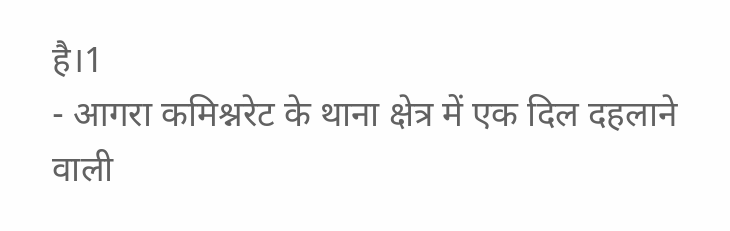है।1
- आगरा कमिश्नरेट के थाना क्षेत्र में एक दिल दहलाने वाली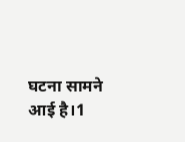घटना सामने आई है।1